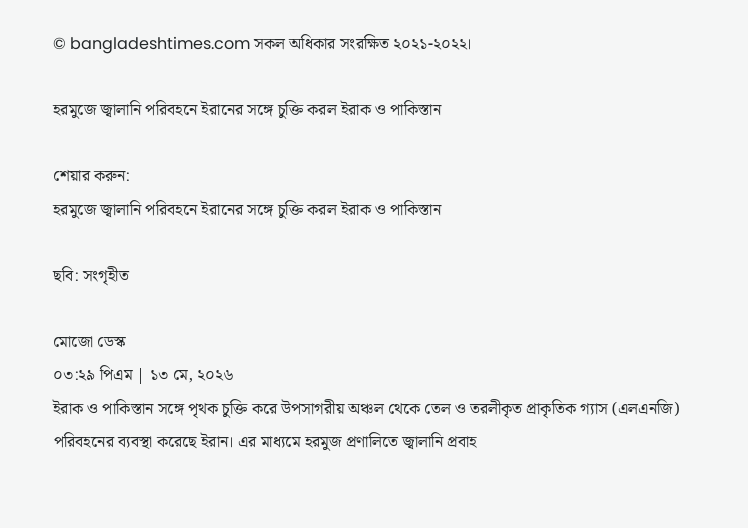© bangladeshtimes.com সকল অধিকার সংরক্ষিত ২০২১-২০২২।

হরমুজে জ্বালানি পরিবহনে ইরানের সঙ্গে চুক্তি করল ইরাক ও পাকিস্তান

শেয়ার করুন:
হরমুজে জ্বালানি পরিবহনে ইরানের সঙ্গে চুক্তি করল ইরাক ও পাকিস্তান

ছবি: সংগৃহীত

মোজো ডেস্ক
০৩:২৯ পিএম | ১৩ মে, ২০২৬
ইরাক ও পাকিস্তান সঙ্গে পৃথক চুক্তি করে উপসাগরীয় অঞ্চল থেকে তেল ও তরলীকৃত প্রাকৃতিক গ্যাস (এলএনজি) পরিবহনের ব্যবস্থা করেছে ইরান। এর মাধ্যমে হরমুজ প্রণালিতে জ্বালানি প্রবাহ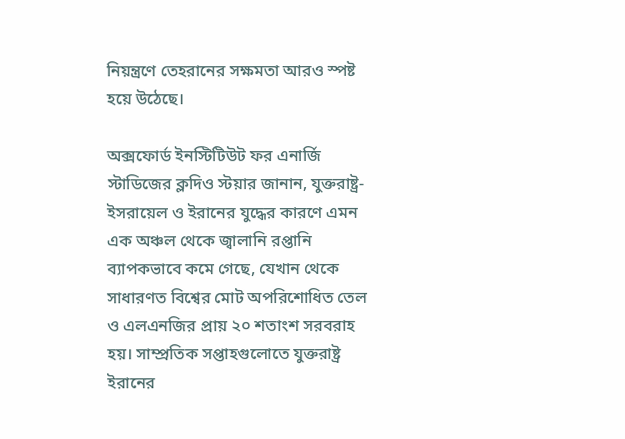নিয়ন্ত্রণে তেহরানের সক্ষমতা আরও স্পষ্ট হয়ে উঠেছে।

অক্সফোর্ড ইনস্টিটিউট ফর এনার্জি স্টাডিজের ক্লদিও স্টয়ার জানান, যুক্তরাষ্ট্র-ইসরায়েল ও ইরানের যুদ্ধের কারণে এমন এক অঞ্চল থেকে জ্বালানি রপ্তানি ব্যাপকভাবে কমে গেছে, যেখান থেকে সাধারণত বিশ্বের মোট অপরিশোধিত তেল ও এলএনজির প্রায় ২০ শতাংশ সরবরাহ হয়। সাম্প্রতিক সপ্তাহগুলোতে যুক্তরাষ্ট্র ইরানের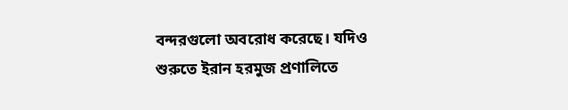বন্দরগুলো অবরোধ করেছে। যদিও শুরুতে ইরান হরমুজ প্রণালিতে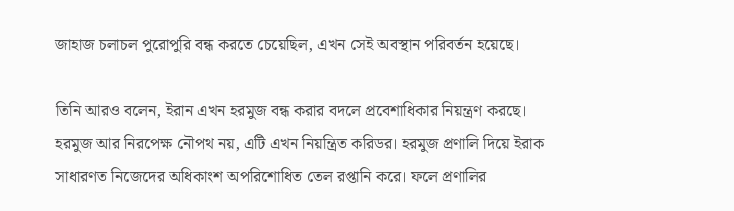জাহাজ চলাচল পুরোপুরি বন্ধ করতে চেয়েছিল, এখন সেই অবস্থান পরিবর্তন হয়েছে।

তিনি আরও বলেন, ইরান এখন হরমুজ বন্ধ করার বদলে প্রবেশাধিকার নিয়ন্ত্রণ করছে। হরমুজ আর নিরপেক্ষ নৌপথ নয়, এটি এখন নিয়ন্ত্রিত করিডর। হরমুজ প্রণালি দিয়ে ইরাক সাধারণত নিজেদের অধিকাংশ অপরিশোধিত তেল রপ্তানি করে। ফলে প্রণালির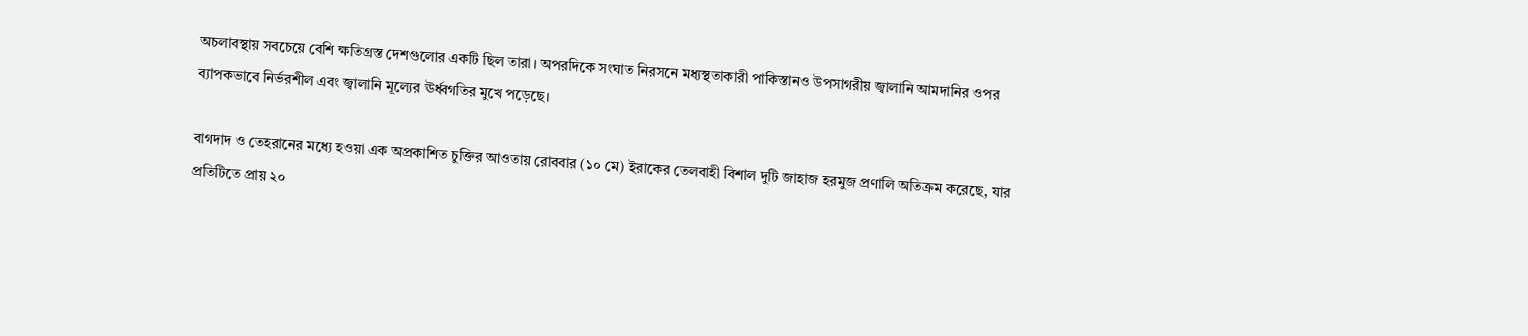অচলাবস্থায় সবচেয়ে বেশি ক্ষতিগ্রস্ত দেশগুলোর একটি ছিল তারা। অপরদিকে সংঘাত নিরসনে মধ্যস্থতাকারী পাকিস্তানও উপসাগরীয় জ্বালানি আমদানির ওপর ব্যাপকভাবে নির্ভরশীল এবং জ্বালানি মূল্যের ঊর্ধ্বগতির মুখে পড়েছে।

বাগদাদ ও তেহরানের মধ্যে হওয়া এক অপ্রকাশিত চুক্তির আওতায় রোববার (১০ মে) ইরাকের তেলবাহী বিশাল দুটি জাহাজ হরমুজ প্রণালি অতিক্রম করেছে, যার প্রতিটিতে প্রায় ২০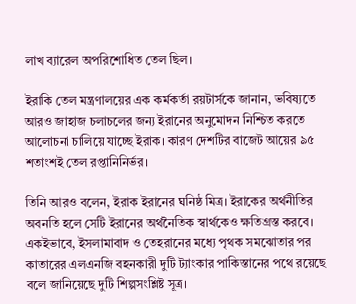লাখ ব্যারেল অপরিশোধিত তেল ছিল।

ইরাকি তেল মন্ত্রণালয়ের এক কর্মকর্তা রয়টার্সকে জানান, ভবিষ্যতে আরও জাহাজ চলাচলের জন্য ইরানের অনুমোদন নিশ্চিত করতে আলোচনা চালিয়ে যাচ্ছে ইরাক। কারণ দেশটির বাজেট আয়ের ৯৫ শতাংশই তেল রপ্তানিনির্ভর।

তিনি আরও বলেন, ইরাক ইরানের ঘনিষ্ঠ মিত্র। ইরাকের অর্থনীতির অবনতি হলে সেটি ইরানের অর্থনৈতিক স্বার্থকেও ক্ষতিগ্রস্ত করবে। একইভাবে, ইসলামাবাদ ও তেহরানের মধ্যে পৃথক সমঝোতার পর কাতারের এলএনজি বহনকারী দুটি ট্যাংকার পাকিস্তানের পথে রয়েছে বলে জানিয়েছে দুটি শিল্পসংশ্লিষ্ট সূত্র।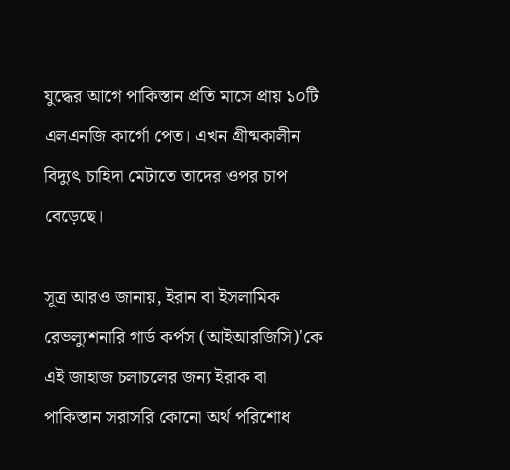যুদ্ধের আগে পাকিস্তান প্রতি মাসে প্রায় ১০টি এলএনজি কার্গো পেত। এখন গ্রীষ্মকালীন বিদ্যুৎ চাহিদা মেটাতে তাদের ওপর চাপ বেড়েছে।

সূত্র আরও জানায়, ইরান বা ইসলামিক রেভল্যুশনারি গার্ড কর্পস (আইআরজিসি)'কে এই জাহাজ চলাচলের জন্য ইরাক বা পাকিস্তান সরাসরি কোনো অর্থ পরিশোধ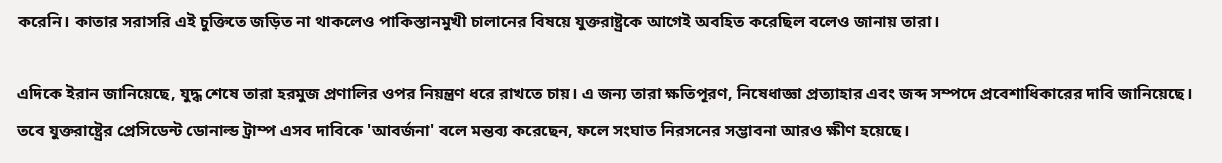করেনি। কাতার সরাসরি এই চুক্তিতে জড়িত না থাকলেও পাকিস্তানমুখী চালানের বিষয়ে যুক্তরাষ্ট্রকে আগেই অবহিত করেছিল বলেও জানায় তারা।

এদিকে ইরান জানিয়েছে, যুদ্ধ শেষে তারা হরমুজ প্রণালির ওপর নিয়ন্ত্রণ ধরে রাখতে চায়। এ জন্য তারা ক্ষতিপূরণ, নিষেধাজ্ঞা প্রত্যাহার এবং জব্দ সম্পদে প্রবেশাধিকারের দাবি জানিয়েছে। তবে যুক্তরাষ্ট্রের প্রেসিডেন্ট ডোনাল্ড ট্রাম্প এসব দাবিকে 'আবর্জনা' বলে মন্তব্য করেছেন, ফলে সংঘাত নিরসনের সম্ভাবনা আরও ক্ষীণ হয়েছে।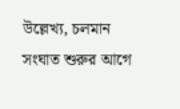উল্লেখ্য, চলমান সংঘাত শুরুর আগে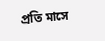প্রতি মাসে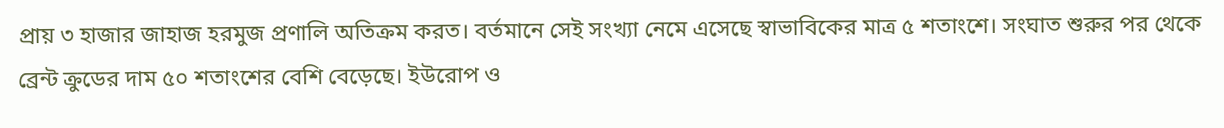প্রায় ৩ হাজার জাহাজ হরমুজ প্রণালি অতিক্রম করত। বর্তমানে সেই সংখ্যা নেমে এসেছে স্বাভাবিকের মাত্র ৫ শতাংশে। সংঘাত শুরুর পর থেকে ব্রেন্ট ক্রুডের দাম ৫০ শতাংশের বেশি বেড়েছে। ইউরোপ ও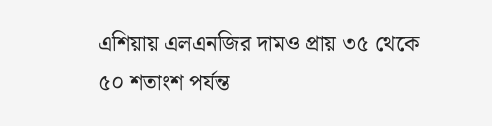এশিয়ায় এলএনজির দামও প্রায় ৩৫ থেকে ৫০ শতাংশ পর্যন্ত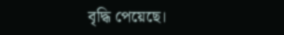বৃদ্ধি পেয়েছে।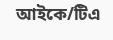আইকে/টিএ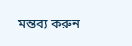মন্তব্য করুন